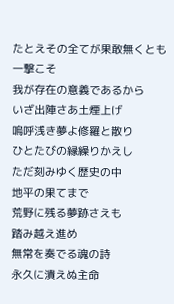たとえその全てが果敢無くとも
一撃こそ
我が存在の意義であるから
いざ出陣さあ土煙上げ
嗚呼浅き夢よ修羅と散り
ひとたびの縁繰りかえし
ただ刻みゆく歴史の中
地平の果てまで
荒野に残る夢跡さえも
踏み越え進め
無常を奏でる魂の詩
永久に潰えぬ主命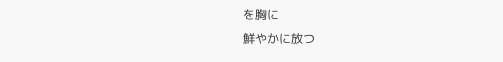を胸に
鮮やかに放つ